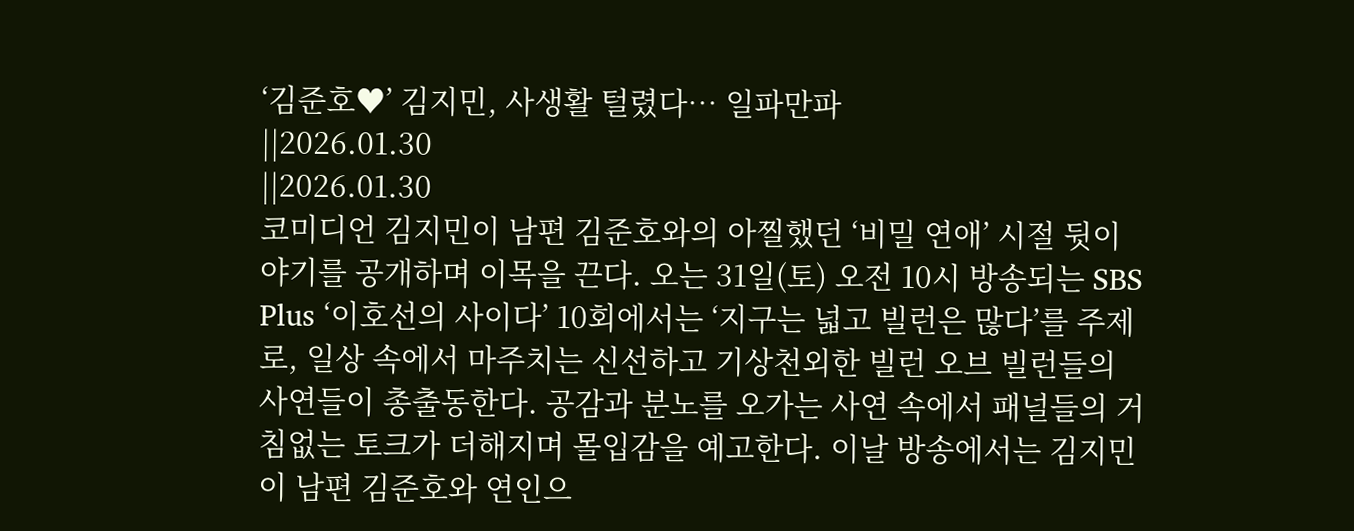‘김준호♥’ 김지민, 사생활 털렸다… 일파만파
||2026.01.30
||2026.01.30
코미디언 김지민이 남편 김준호와의 아찔했던 ‘비밀 연애’ 시절 뒷이야기를 공개하며 이목을 끈다. 오는 31일(토) 오전 10시 방송되는 SBS Plus ‘이호선의 사이다’ 10회에서는 ‘지구는 넓고 빌런은 많다’를 주제로, 일상 속에서 마주치는 신선하고 기상천외한 빌런 오브 빌런들의 사연들이 총출동한다. 공감과 분노를 오가는 사연 속에서 패널들의 거침없는 토크가 더해지며 몰입감을 예고한다. 이날 방송에서는 김지민이 남편 김준호와 연인으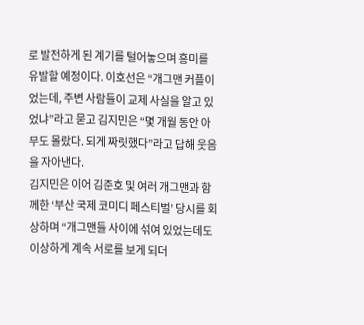로 발전하게 된 계기를 털어놓으며 흥미를 유발할 예정이다. 이호선은 “개그맨 커플이었는데, 주변 사람들이 교제 사실을 알고 있었냐”라고 묻고 김지민은 “몇 개월 동안 아무도 몰랐다. 되게 짜릿했다”라고 답해 웃음을 자아낸다.
김지민은 이어 김준호 및 여러 개그맨과 함께한 ‘부산 국제 코미디 페스티벌’ 당시를 회상하며 “개그맨들 사이에 섞여 있었는데도 이상하게 계속 서로를 보게 되더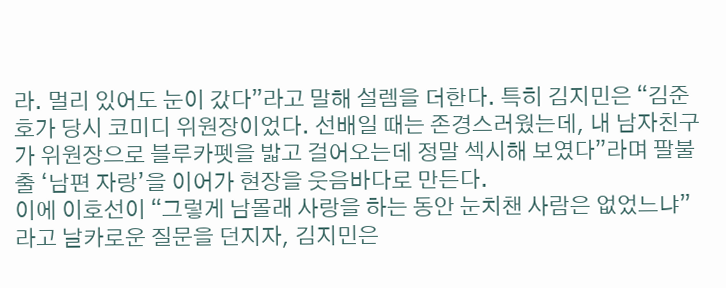라. 멀리 있어도 눈이 갔다”라고 말해 설렘을 더한다. 특히 김지민은 “김준호가 당시 코미디 위원장이었다. 선배일 때는 존경스러웠는데, 내 남자친구가 위원장으로 블루카펫을 밟고 걸어오는데 정말 섹시해 보였다”라며 팔불출 ‘남편 자랑’을 이어가 현장을 웃음바다로 만든다.
이에 이호선이 “그렇게 남몰래 사랑을 하는 동안 눈치챈 사람은 없었느냐”라고 날카로운 질문을 던지자, 김지민은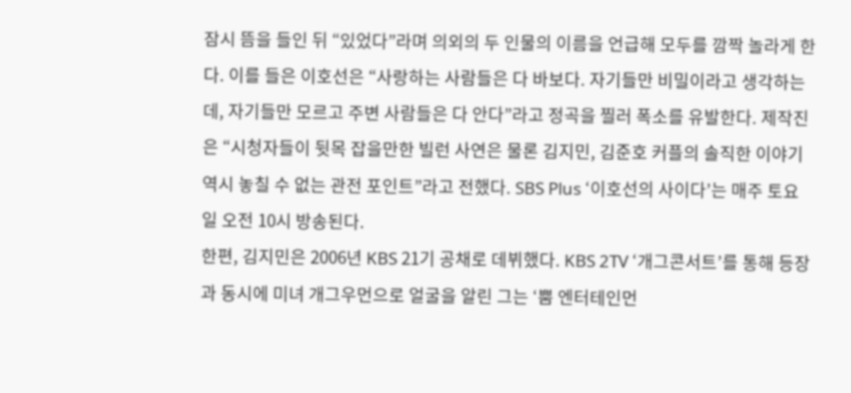잠시 뜸을 들인 뒤 “있었다”라며 의외의 두 인물의 이름을 언급해 모두를 깜짝 놀라게 한다. 이를 들은 이호선은 “사랑하는 사람들은 다 바보다. 자기들만 비밀이라고 생각하는데, 자기들만 모르고 주변 사람들은 다 안다”라고 정곡을 찔러 폭소를 유발한다. 제작진은 “시청자들이 뒷목 잡을만한 빌런 사연은 물론 김지민, 김준호 커플의 솔직한 이야기 역시 놓칠 수 없는 관전 포인트”라고 전했다. SBS Plus ‘이호선의 사이다’는 매주 토요일 오전 10시 방송된다.
한편, 김지민은 2006년 KBS 21기 공채로 데뷔했다. KBS 2TV ‘개그콘서트’를 통해 등장과 동시에 미녀 개그우먼으로 얼굴을 알린 그는 ‘뿜 엔터테인먼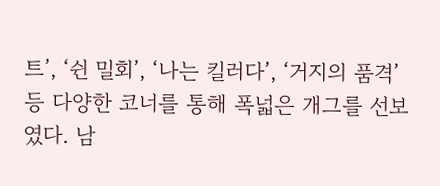트’, ‘쉰 밀회’, ‘나는 킬러다’, ‘거지의 품격’ 등 다양한 코너를 통해 폭넓은 개그를 선보였다. 남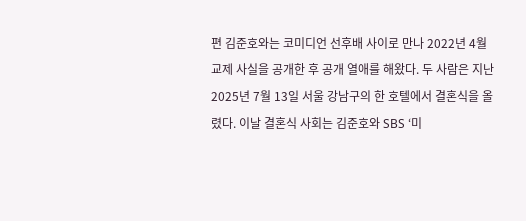편 김준호와는 코미디언 선후배 사이로 만나 2022년 4월 교제 사실을 공개한 후 공개 열애를 해왔다. 두 사람은 지난 2025년 7월 13일 서울 강남구의 한 호텔에서 결혼식을 올렸다. 이날 결혼식 사회는 김준호와 SBS ‘미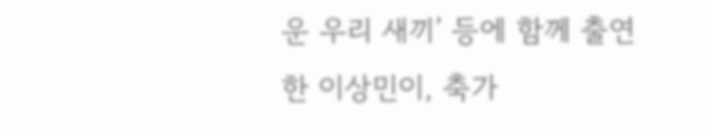운 우리 새끼’ 등에 함께 출연한 이상민이, 축가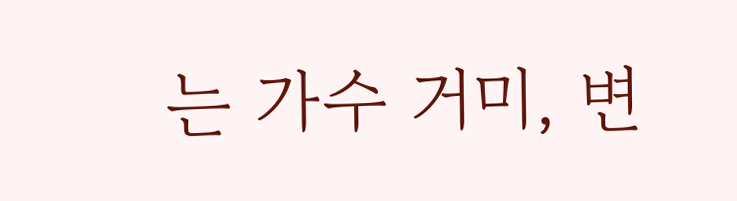는 가수 거미, 변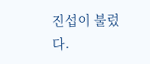진섭이 불렀다.